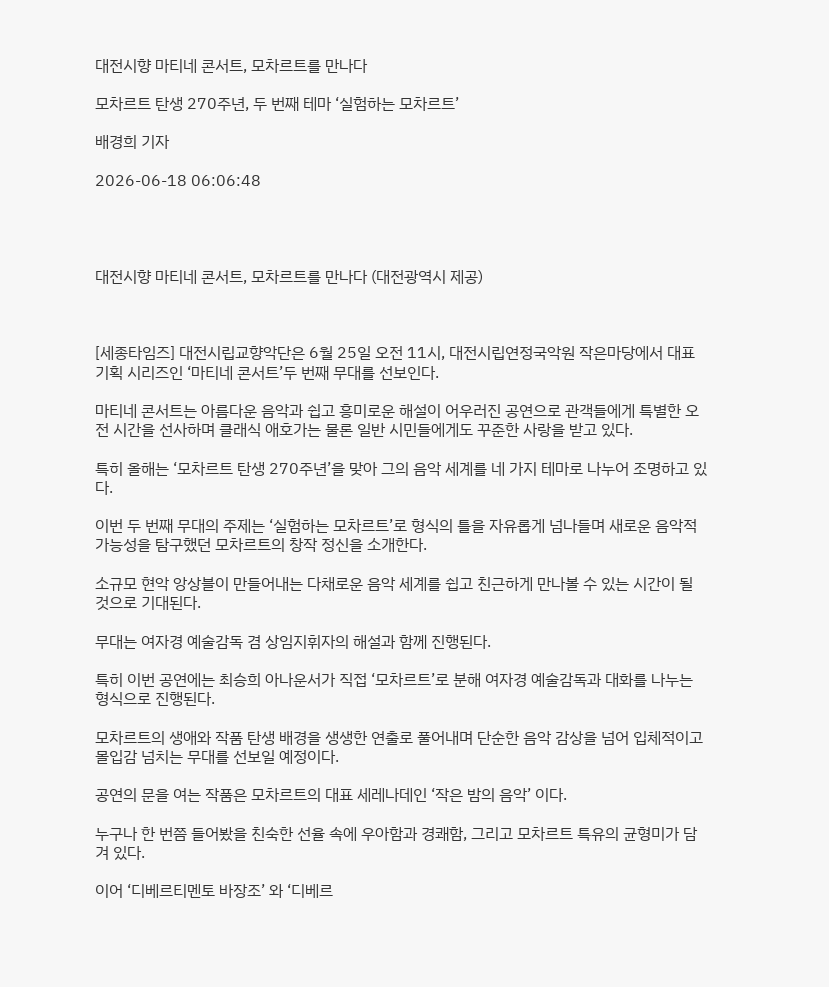대전시향 마티네 콘서트, 모차르트를 만나다

모차르트 탄생 270주년, 두 번째 테마 ‘실험하는 모차르트’

배경희 기자

2026-06-18 06:06:48




대전시향 마티네 콘서트, 모차르트를 만나다 (대전광역시 제공)



[세종타임즈] 대전시립교향악단은 6월 25일 오전 11시, 대전시립연정국악원 작은마당에서 대표 기획 시리즈인 ‘마티네 콘서트’두 번째 무대를 선보인다.

마티네 콘서트는 아름다운 음악과 쉽고 흥미로운 해설이 어우러진 공연으로 관객들에게 특별한 오전 시간을 선사하며 클래식 애호가는 물론 일반 시민들에게도 꾸준한 사랑을 받고 있다.

특히 올해는 ‘모차르트 탄생 270주년’을 맞아 그의 음악 세계를 네 가지 테마로 나누어 조명하고 있다.

이번 두 번째 무대의 주제는 ‘실험하는 모차르트’로 형식의 틀을 자유롭게 넘나들며 새로운 음악적 가능성을 탐구했던 모차르트의 창작 정신을 소개한다.

소규모 현악 앙상블이 만들어내는 다채로운 음악 세계를 쉽고 친근하게 만나볼 수 있는 시간이 될 것으로 기대된다.

무대는 여자경 예술감독 겸 상임지휘자의 해설과 함께 진행된다.

특히 이번 공연에는 최승희 아나운서가 직접 ‘모차르트’로 분해 여자경 예술감독과 대화를 나누는 형식으로 진행된다.

모차르트의 생애와 작품 탄생 배경을 생생한 연출로 풀어내며 단순한 음악 감상을 넘어 입체적이고 몰입감 넘치는 무대를 선보일 예정이다.

공연의 문을 여는 작품은 모차르트의 대표 세레나데인 ‘작은 밤의 음악’ 이다.

누구나 한 번쯤 들어봤을 친숙한 선율 속에 우아함과 경쾌함, 그리고 모차르트 특유의 균형미가 담겨 있다.

이어 ‘디베르티멘토 바장조’ 와 ‘디베르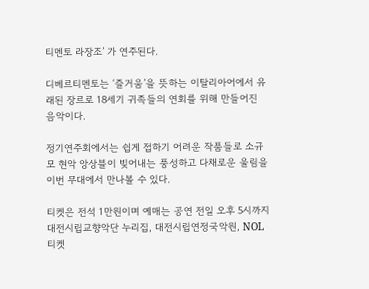티멘토 라장조’ 가 연주된다.

디베르티멘토는 ‘즐거움’을 뜻하는 이탈리아어에서 유래된 장르로 18세기 귀족들의 연회를 위해 만들어진 음악이다.

정기연주회에서는 쉽게 접하기 어려운 작품들로 소규모 현악 앙상블이 빚어내는 풍성하고 다채로운 울림을 이번 무대에서 만나볼 수 있다.

티켓은 전석 1만원이며 예매는 공연 전일 오후 5시까지 대전시립교향악단 누리집, 대전시립연정국악원, NOL 티켓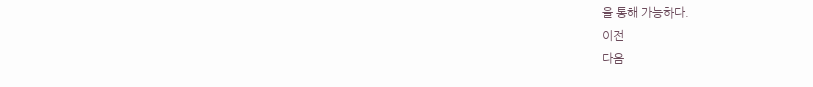을 통해 가능하다.
이전
다음